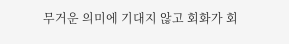무거운 의미에 기대지 않고 회화가 회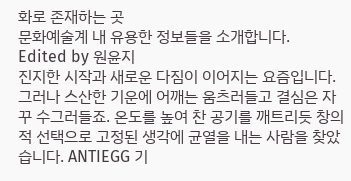화로 존재하는 곳
문화예술계 내 유용한 정보들을 소개합니다.
Edited by 원윤지
진지한 시작과 새로운 다짐이 이어지는 요즘입니다. 그러나 스산한 기운에 어깨는 움츠러들고 결심은 자꾸 수그러들죠. 온도를 높여 찬 공기를 깨트리듯 창의적 선택으로 고정된 생각에 균열을 내는 사람을 찾았습니다. ANTIEGG 기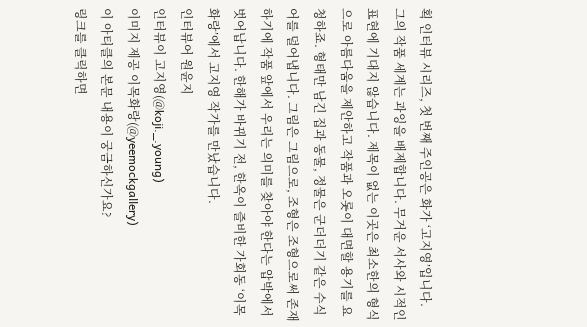획 인터뷰 시리즈, 첫 번째 주인공은 화가 ‘고지영’입니다.
그의 작품 세계는 과잉을 배제합니다. 무거운 서사와 시적인 표현에 기대지 않습니다. 제목이 없는 이곳은 최소한의 형식으로 아름다움을 제안하고 작품과 오롯이 대면할 용기를 요청하죠. 형태만 남긴 집과 동물, 정물은 군더더기 같은 수식어를 덜어냅니다. 그림은 그림으로, 조형은 조형으로써 존재하기에 작품 앞에서 우리는 의미를 찾아야 한다는 압박에서 벗어납니다. 한해가 바뀌기 전, 한옥이 즐비한 가회동 ‘이목화랑’에서 고지영 작가를 만났습니다.
인터뷰어 원윤지
인터뷰이 고지영(@koji._.young)
이미지 제공 이목화랑(@yeemockgallery)
이 아티클의 본문 내용이 궁금하신가요?
링크를 클릭하면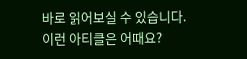바로 읽어보실 수 있습니다.
이런 아티클은 어때요?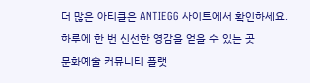더 많은 아티클은 ANTIEGG 사이트에서 확인하세요.
하루에 한 번 신선한 영감을 얻을 수 있는 곳
문화예술 커뮤니티 플랫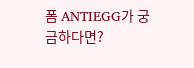폼 ANTIEGG가 궁금하다면?